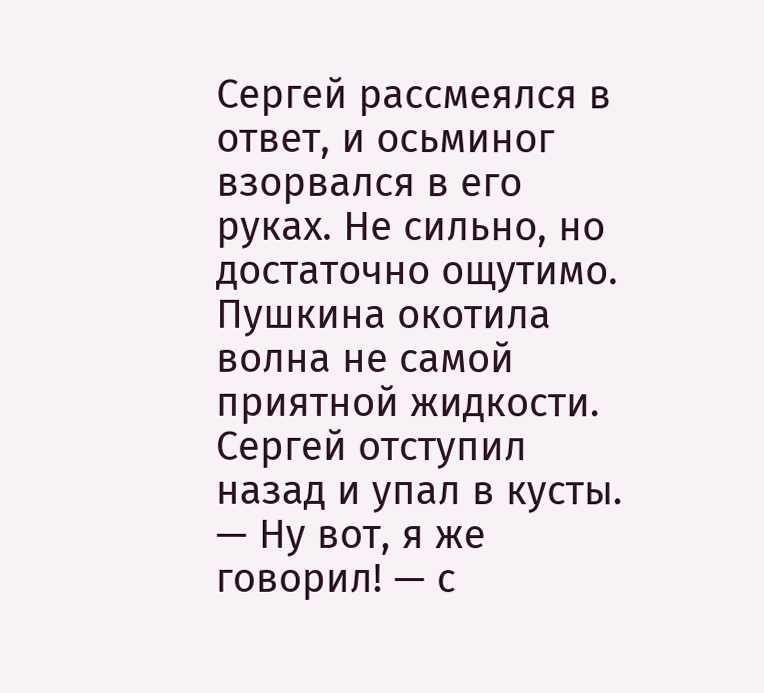Сергей рассмеялся в ответ, и осьминог взорвался в его руках. Не сильно, но достаточно ощутимо. Пушкина окотила волна не самой приятной жидкости. Сергей отступил назад и упал в кусты.
— Ну вот, я же говорил! — с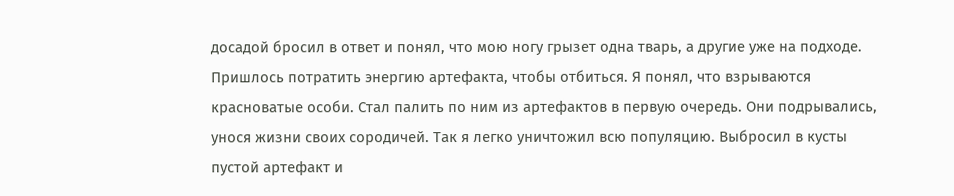досадой бросил в ответ и понял, что мою ногу грызет одна тварь, а другие уже на подходе.
Пришлось потратить энергию артефакта, чтобы отбиться. Я понял, что взрываются красноватые особи. Стал палить по ним из артефактов в первую очередь. Они подрывались, унося жизни своих сородичей. Так я легко уничтожил всю популяцию. Выбросил в кусты пустой артефакт и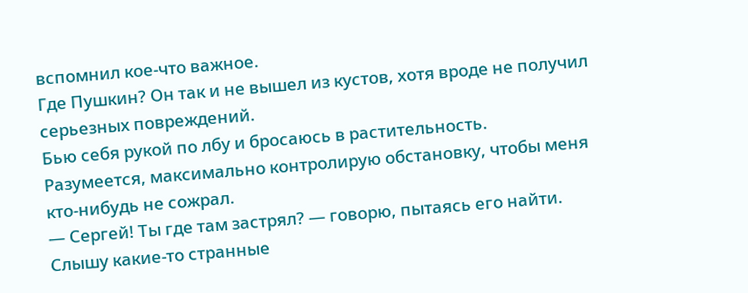вспомнил кое-что важное.
Где Пушкин? Он так и не вышел из кустов, хотя вроде не получил серьезных повреждений.
Бью себя рукой по лбу и бросаюсь в растительность. Разумеется, максимально контролирую обстановку, чтобы меня кто-нибудь не сожрал.
— Сергей! Ты где там застрял? — говорю, пытаясь его найти.
Слышу какие-то странные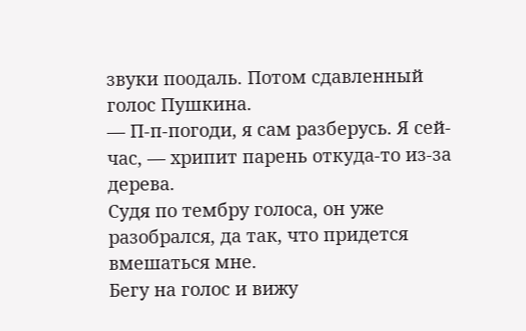звуки поодаль. Потом сдавленный голос Пушкина.
— П-п-погоди, я сам разберусь. Я сей-час, — хрипит парень откуда-то из-за дерева.
Судя по тембру голоса, он уже разобрался, да так, что придется вмешаться мне.
Бегу на голос и вижу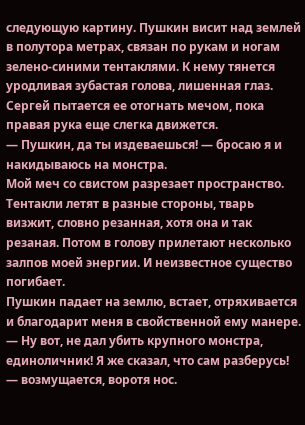следующую картину. Пушкин висит над землей в полутора метрах, связан по рукам и ногам зелено-синими тентаклями. К нему тянется уродливая зубастая голова, лишенная глаз. Сергей пытается ее отогнать мечом, пока правая рука еще слегка движется.
— Пушкин, да ты издеваешься! — бросаю я и накидываюсь на монстра.
Мой меч со свистом разрезает пространство. Тентакли летят в разные стороны, тварь визжит, словно резанная, хотя она и так резаная. Потом в голову прилетают несколько залпов моей энергии. И неизвестное существо погибает.
Пушкин падает на землю, встает, отряхивается и благодарит меня в свойственной ему манере.
— Ну вот, не дал убить крупного монстра, единоличник! Я же сказал, что сам разберусь! — возмущается, воротя нос.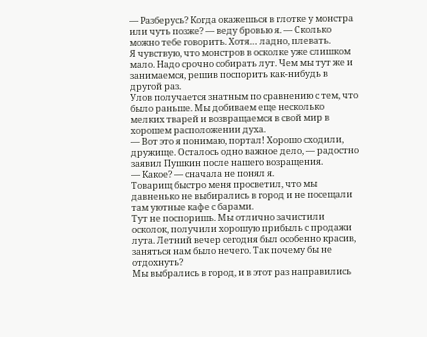— Разберусь? Когда окажешься в глотке у монстра или чуть позже? — веду бровью я. — Сколько можно тебе говорить. Хотя… ладно, плевать.
Я чувствую, что монстров в осколке уже слишком мало. Надо срочно собирать лут. Чем мы тут же и занимаемся, решив поспорить как-нибудь в другой раз.
Улов получается знатным по сравнению с тем, что было раньше. Мы добиваем еще несколько мелких тварей и возвращаемся в свой мир в хорошем расположении духа.
— Вот это я понимаю, портал! Хорошо сходили, дружище. Осталось одно важное дело, — радостно заявил Пушкин после нашего возращения.
— Какое? — сначала не понял я.
Товарищ быстро меня просветил, что мы давненько не выбирались в город и не посещали там уютные кафе с барами.
Тут не поспоришь. Мы отлично зачистили осколок, получили хорошую прибыль с продажи лута. Летний вечер сегодня был особенно красив, заняться нам было нечего. Так почему бы не отдохнуть?
Мы выбрались в город, и в этот раз направились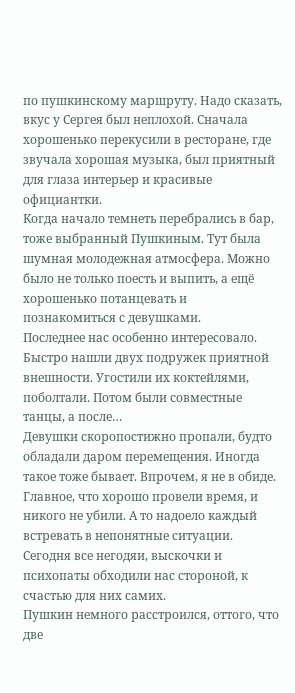по пушкинскому маршруту. Надо сказать, вкус у Сергея был неплохой. Сначала хорошенько перекусили в ресторане, где звучала хорошая музыка, был приятный для глаза интерьер и красивые официантки.
Когда начало темнеть перебрались в бар, тоже выбранный Пушкиным. Тут была шумная молодежная атмосфера. Можно было не только поесть и выпить, а ещё хорошенько потанцевать и познакомиться с девушками.
Последнее нас особенно интересовало. Быстро нашли двух подружек приятной внешности. Угостили их коктейлями, поболтали. Потом были совместные танцы, а после…
Девушки скоропостижно пропали, будто обладали даром перемещения. Иногда такое тоже бывает. Впрочем, я не в обиде.
Главное, что хорошо провели время, и никого не убили. А то надоело каждый встревать в непонятные ситуации. Сегодня все негодяи, выскочки и психопаты обходили нас стороной, к счастью для них самих.
Пушкин немного расстроился, оттого, что две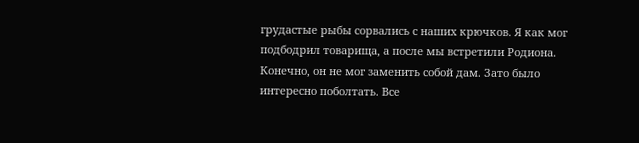грудастые рыбы сорвались с наших крючков. Я как мог подбодрил товарища, а после мы встретили Родиона.
Конечно, он не мог заменить собой дам. Зато было интересно поболтать. Все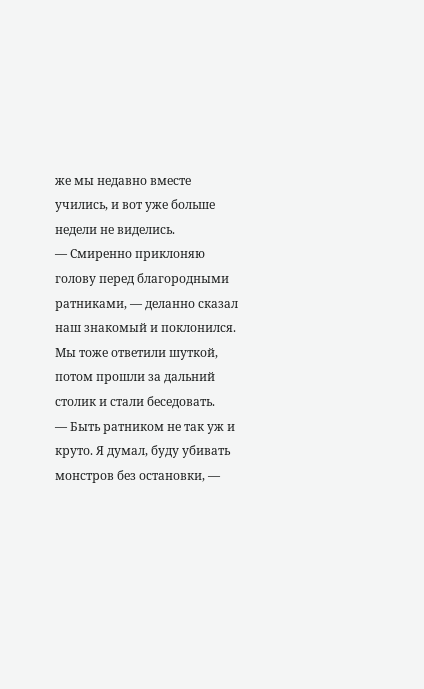же мы недавно вместе учились, и вот уже больше недели не виделись.
— Смиренно приклоняю голову перед благородными ратниками, — деланно сказал наш знакомый и поклонился.
Мы тоже ответили шуткой, потом прошли за дальний столик и стали беседовать.
— Быть ратником не так уж и круто. Я думал, буду убивать монстров без остановки, —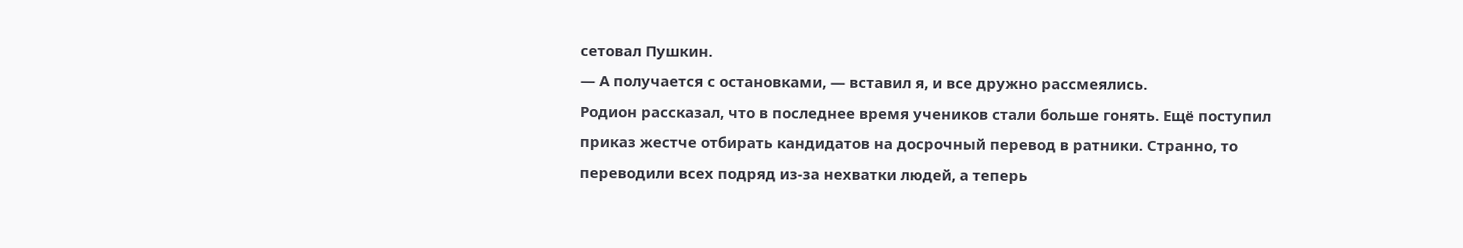сетовал Пушкин.
— А получается с остановками, — вставил я, и все дружно рассмеялись.
Родион рассказал, что в последнее время учеников стали больше гонять. Ещё поступил приказ жестче отбирать кандидатов на досрочный перевод в ратники. Странно, то переводили всех подряд из-за нехватки людей, а теперь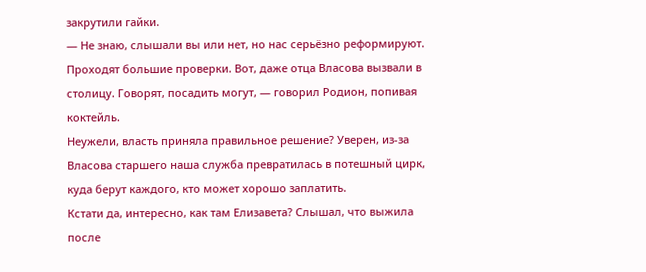закрутили гайки.
— Не знаю, слышали вы или нет, но нас серьёзно реформируют. Проходят большие проверки. Вот, даже отца Власова вызвали в столицу. Говорят, посадить могут, — говорил Родион, попивая коктейль.
Неужели, власть приняла правильное решение? Уверен, из-за Власова старшего наша служба превратилась в потешный цирк, куда берут каждого, кто может хорошо заплатить.
Кстати да, интересно, как там Елизавета? Слышал, что выжила после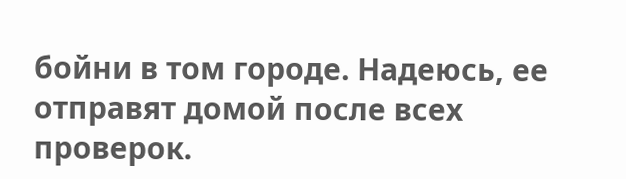бойни в том городе. Надеюсь, ее отправят домой после всех проверок.